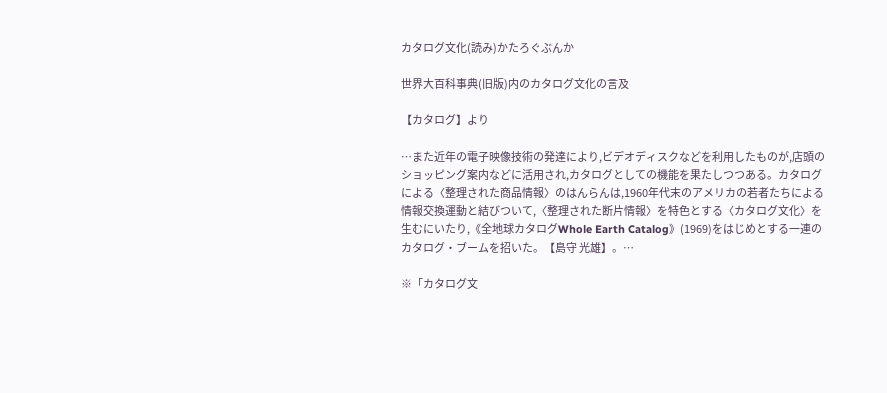カタログ文化(読み)かたろぐぶんか

世界大百科事典(旧版)内のカタログ文化の言及

【カタログ】より

…また近年の電子映像技術の発達により,ビデオディスクなどを利用したものが,店頭のショッピング案内などに活用され,カタログとしての機能を果たしつつある。カタログによる〈整理された商品情報〉のはんらんは,1960年代末のアメリカの若者たちによる情報交換運動と結びついて,〈整理された断片情報〉を特色とする〈カタログ文化〉を生むにいたり,《全地球カタログWhole Earth Catalog》(1969)をはじめとする一連のカタログ・ブームを招いた。【島守 光雄】。…

※「カタログ文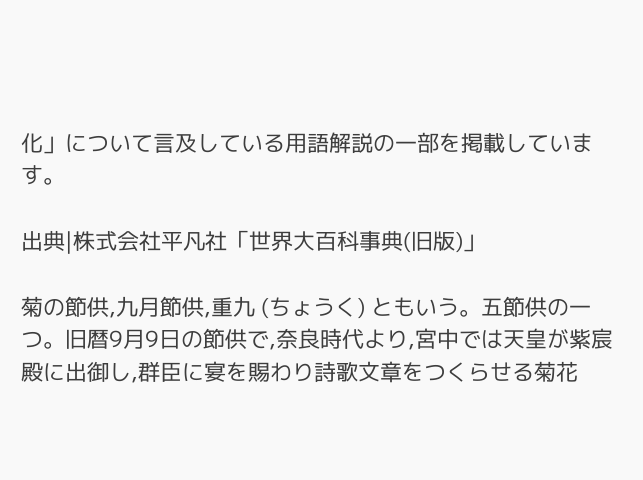化」について言及している用語解説の一部を掲載しています。

出典|株式会社平凡社「世界大百科事典(旧版)」

菊の節供,九月節供,重九 (ちょうく) ともいう。五節供の一つ。旧暦9月9日の節供で,奈良時代より,宮中では天皇が紫宸殿に出御し,群臣に宴を賜わり詩歌文章をつくらせる菊花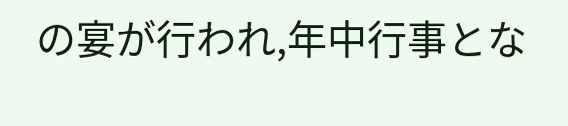の宴が行われ,年中行事とな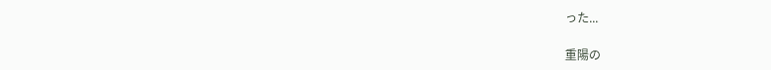った...

重陽の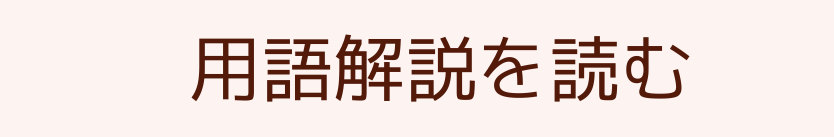用語解説を読む